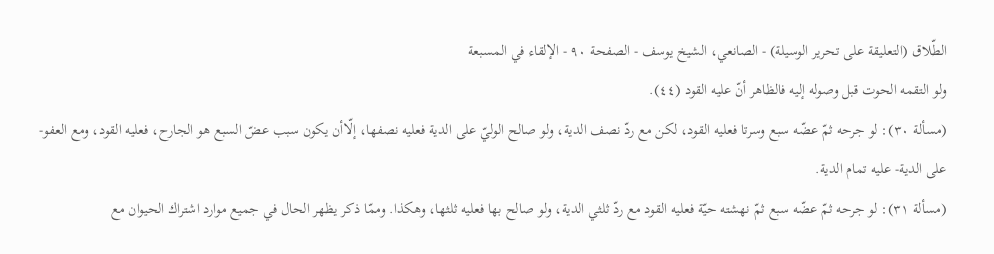الطّلاق (التعليقة على تحرير الوسيلة) - الصانعي، الشيخ يوسف - الصفحة ٩٠ - الإلقاء في المسبعة
ولو التقمه الحوت قبل وصوله إليه فالظاهر أنّ عليه القود (٤٤).
(مسألة ٣٠): لو جرحه ثمّ عضّه سبع وسرتا فعليه القود، لكن مع ردّ نصف الدية، ولو صالح الوليّ على الدية فعليه نصفها، إلّاأن يكون سبب عضّ السبع هو الجارح، فعليه القود، ومع العفو- على الدية- عليه تمام الدية.
(مسألة ٣١): لو جرحه ثمّ عضّه سبع ثمّ نهشته حيّة فعليه القود مع ردّ ثلثي الدية، ولو صالح بها فعليه ثلثها، وهكذا. وممّا ذكر يظهر الحال في جميع موارد اشتراك الحيوان مع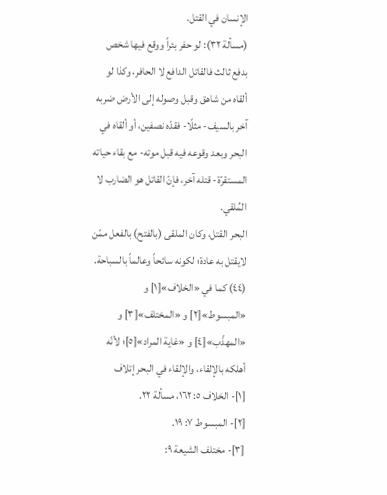الإنسان في القتل.
(مسألة ٣٢): لو حفر بئراً ووقع فيها شخص بدفع ثالث فالقاتل الدافع لا الحافر، وكذا لو ألقاه من شاهق وقبل وصوله إلى الأرض ضربه آخر بالسيف- مثلًا- فقدّه نصفين، أو ألقاه في البحر وبعد وقوعه فيه قبل موته- مع بقاء حياته المستقرّة- قتله آخر، فإنّ القاتل هو الضارب لا المُلقي.
البحر القتل، وكان الملقى (بالفتح) بالفعل ممّن لايقتل به عادة؛ لكونه سائحاً وعالماً بالسباحة.
(٤٤) كما في «الخلاف»[١] و «المبسوط»[٢] و «المختلف»[٣] و «المهذّب»[٤] و «غاية المراد»[٥]؛ لأنّه أهلكه بالإلقاء، والإلقاء في البحر إتلاف
[١]- الخلاف ٥: ١٦٢، مسألة ٢٢.
[٢]- المبسوط ٧: ١٩.
[٣]- مختلف الشيعة ٩: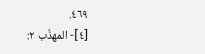٤٦٩.
[٤]- المهذّب ٢: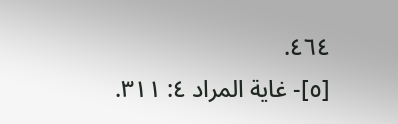٤٦٤.
[٥]- غاية المراد ٤: ٣١١.